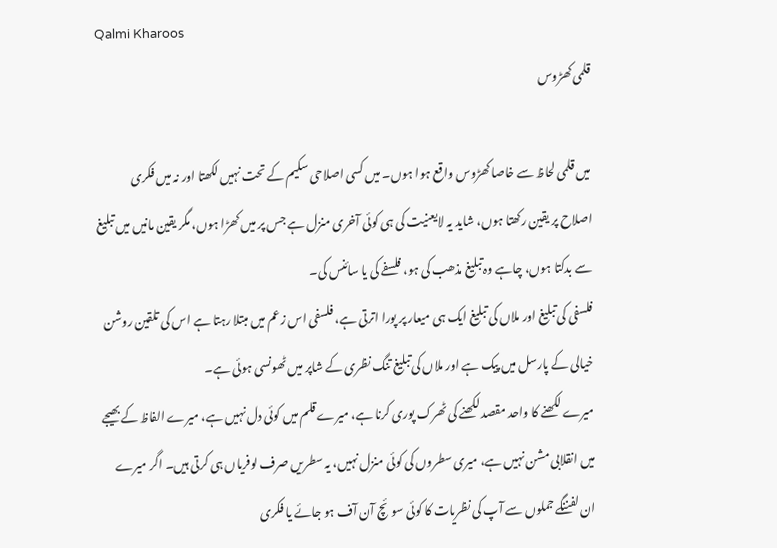Qalmi Kharoos
قلمی کھڑوس

میں قلمی لحاظ سے خاصا کھڑوس واقع ہوا ہوں۔ میں کسی اصلاحی سکیم کے تحت نہیں لکھتا اور نہ میں فکری اصلاح پر یقین رکھتا ہوں، شاید یہ لایعنیت کی ہی کوئی آخری منزل ہے جس پر میں کھڑا ہوں، مگر یقین مانیں میں تبلیغ سے بدکتا ہوں، چاہے وہ تبلیغ مذھب کی ہو، فلسفے کی یا سائنس کی۔
فلسفی کی تبلیغ اور ملاں کی تبلیغ ایک ہی میعار پر پورا اترتی ہے، فلسفی اس زعم میں مبتلا رہتا ہے اس کی تلقین روشن خیالی کے پارسل میں پیک ہے اور ملاں کی تبلیغ تنگ نظری کے شاپر میں ٹھونسی ہوئی ہے۔
میرے لکھنے کا واحد مقصد لکھنے کی ٹھرک پوری کرنا ہے، میرے قلم میں کوئی دل نہیں ہے، میرے الفاظ کے بھیجے میں انقلابی مشن نہیں ہے، میری سطروں کی کوئی منزل نہیں، یہ سطریں صرف لوفریاں ہی کرتی ہیں۔ اگر میرے ان لفننگے جملوں سے آپ کی نظریات کا کوئی سوئچ آن آف ہو جائے یا فکری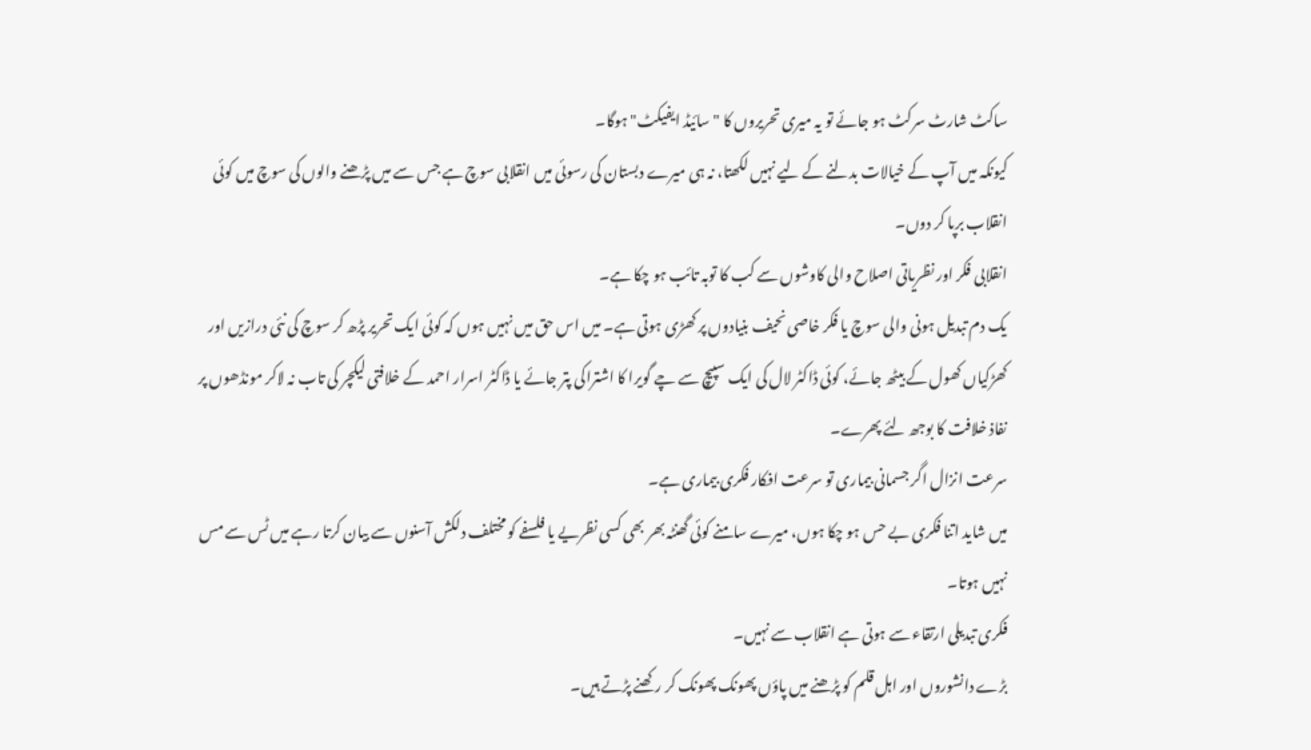ساکٹ شارٹ سرکٹ ہو جائے تو یہ میری تحریروں کا "سائیڈ ایفیکٹ" ہوگا۔
کیونکہ میں آپ کے خیالات بدلنے کے لیے نہیں لکھتا، نہ ہی میرے دبستان کی رسوئی میں انقلابی سوچ ہے جس سے میں پڑھنے والوں کی سوچ میں کوئی انقلاب برپا کر دوں۔
انقلابی فکر اور نظریاتی اصلاح والی کاوشوں سے کب کا توبہ تائب ہو چکا ہے۔
یک دم تبدیل ہونی والی سوچ یا فکر خاصی نحیف بنیادوں پر کھڑی ہوتی ہے۔ میں اس حق میں نہیں ہوں کہ کوئی ایک تحریر پڑھ کر سوچ کی نئی درازیں اور کھڑکیاں کھول کے بیٹھ جائے، کوئی ڈاکٹر لال کی ایک سپیچ سے چے گویرا کا اشتراکی پتر جائے یا ڈاکٹر اسرار احمد کے خلافتی لیکچر کی تاب نہ لاکر مونڈھوں پر نفاذ خلافت کا بوجھ لئے پھرے۔
سرعت انزال اگر جسمانی بیماری تو سرعت افکار فکری بیماری ہے۔
میں شاید اتنا فکری بے حس ہو چکا ہوں، میرے سامنے کوئی گھنٹہ بھر بھی کسی نظریے یا فلسفے کو مختلف دلکش آسنوں سے بیان کرتا رہے میں ٹس سے مس نہیں ہوتا۔
فکری تبدیلی ارتقاء سے ہوتی ہے انقلاب سے نہیں۔
بڑے دانشوروں اور اہل قلم کو پڑھنے میں پاؤں پھونک پھونک کر رکھنے پڑتے ہیں۔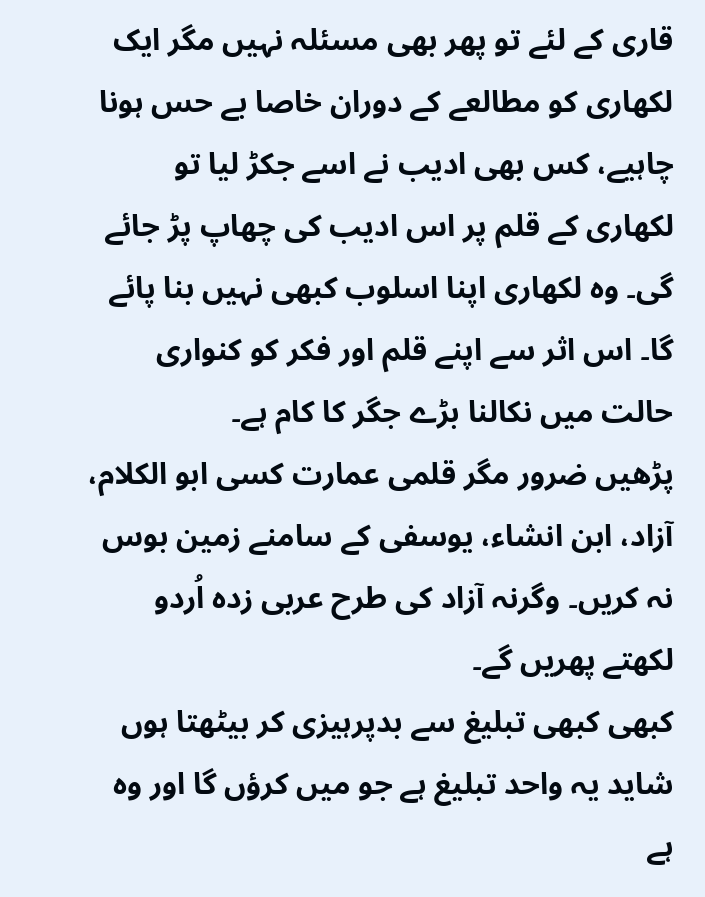قاری کے لئے تو پھر بھی مسئلہ نہیں مگر ایک لکھاری کو مطالعے کے دوران خاصا بے حس ہونا چاہیے، کس بھی ادیب نے اسے جکڑ لیا تو لکھاری کے قلم پر اس ادیب کی چھاپ پڑ جائے گی۔ وہ لکھاری اپنا اسلوب کبھی نہیں بنا پائے گا۔ اس اثر سے اپنے قلم اور فکر کو کنواری حالت میں نکالنا بڑے جگر کا کام ہے۔
پڑھیں ضرور مگر قلمی عمارت کسی ابو الکلام، آزاد، ابن انشاء، یوسفی کے سامنے زمین بوس نہ کریں۔ وگرنہ آزاد کی طرح عربی زدہ اُردو لکھتے پھریں گے۔
کبھی کبھی تبلیغ سے بدپرہیزی کر بیٹھتا ہوں شاید یہ واحد تبلیغ ہے جو میں کرؤں گا اور وہ ہے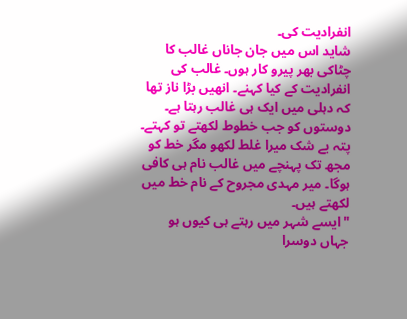انفرادیت کی۔
شاید اس میں جان جاناں غالب کا چٹاکی بھر پیرو کار ہوں۔ غالب کی انفرادیت کے کیا کہنے۔ انھیں بڑا ناز تھا کہ دہلی میں ایک ہی غالب رہتا ہے۔ دوستوں کو جب خطوط لکھتے تو کہتے۔ پتہ بے شک میرا غلط لکھو مگر خط کو مجھ تک پہنچے میں غالب نام ہی کافی ہوگا۔ میر مہدی مجروح کے نام خط میں لکھتے ہیں۔
"ایسے شہر میں رہتے ہی کیوں ہو جہاں دوسرا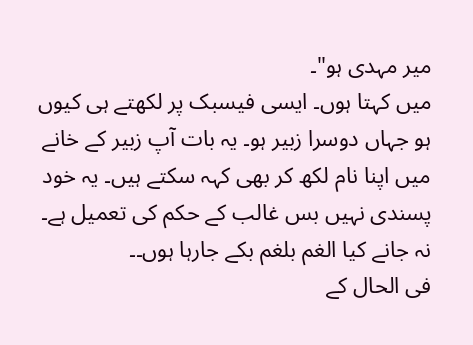میر مہدی ہو"۔
میں کہتا ہوں۔ ایسی فیسبک پر لکھتے ہی کیوں ہو جہاں دوسرا زبیر ہو۔ یہ بات آپ زبیر کے خانے میں اپنا نام لکھ کر بھی کہہ سکتے ہیں۔ یہ خود پسندی نہیں بس غالب کے حکم کی تعمیل ہے۔
نہ جانے کیا الغم بلغم بکے جارہا ہوں۔۔
فی الحال کے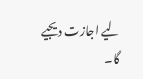لیے اجازت دیجیے گا۔